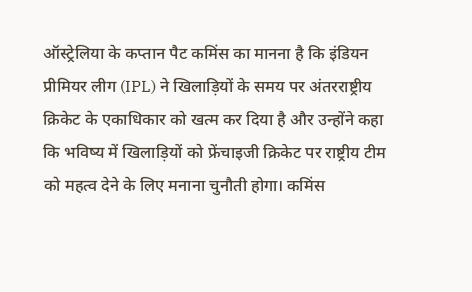ऑस्ट्रेलिया के कप्तान पैट कमिंस का मानना है कि इंडियन प्रीमियर लीग (IPL) ने खिलाड़ियों के समय पर अंतरराष्ट्रीय क्रिकेट के एकाधिकार को खत्म कर दिया है और उन्होंने कहा कि भविष्य में खिलाड़ियों को फ्रेंचाइजी क्रिकेट पर राष्ट्रीय टीम को महत्व देने के लिए मनाना चुनौती होगा। कमिंस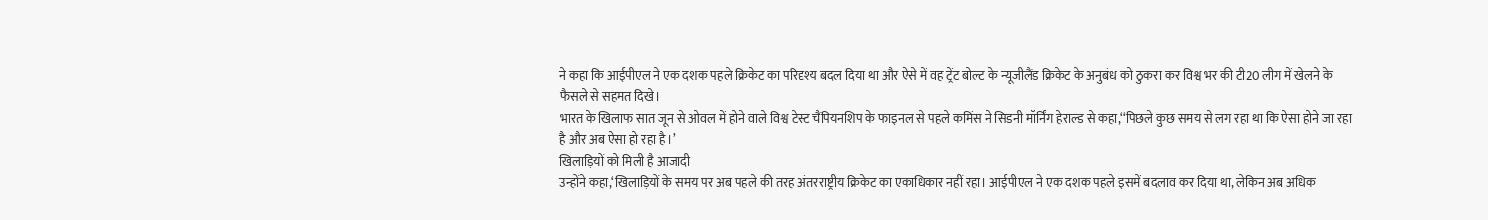ने कहा कि आईपीएल ने एक दशक पहले क्रिकेट का परिदृश्य बदल दिया था और ऐसे में वह ट्रेंट बोल्ट के न्यूजीलैंड क्रिकेट के अनुबंध को ठुकरा कर विश्व भर की टी20 लीग में खेलने के फैसले से सहमत दिखे।
भारत के खिलाफ सात जून से ओवल में होने वाले विश्व टेस्ट चैंपियनशिप के फाइनल से पहले कमिंस ने सिडनी मॉर्निंग हेराल्ड से कहा,‘‘पिछले कुछ समय से लग रहा था कि ऐसा होने जा रहा है और अब ऐसा हो रहा है।’
खिलाड़ियों को मिली है आजादी
उन्होंने कहा,‘खिलाड़ियों के समय पर अब पहले की तरह अंतरराष्ट्रीय क्रिकेट का एकाधिकार नहीं रहा। आईपीएल ने एक दशक पहले इसमें बदलाव कर दिया था, लेकिन अब अधिक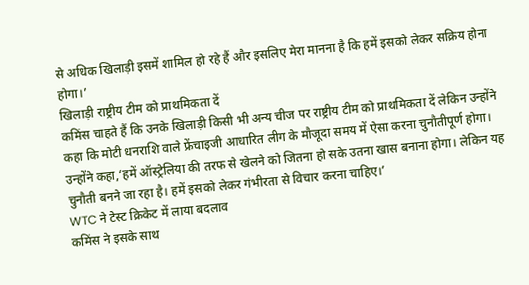से अधिक खिलाड़ी इसमें शामिल हो रहे हैं और इसलिए मेरा मानना है कि हमें इसको लेकर सक्रिय होना होगा।’
खिलाड़ी राष्ट्रीय टीम को प्राथमिकता दें
कमिंस चाहते हैं कि उनके खिलाड़ी किसी भी अन्य चीज पर राष्ट्रीय टीम को प्राथमिकता दें लेकिन उन्होंने कहा कि मोटी धनराशि वाले फ्रेंचाइजी आधारित लीग के मौजूदा समय में ऐसा करना चुनौतीपूर्ण होगा। उन्होंने कहा,‘हमें ऑस्ट्रेलिया की तरफ से खेलने को जितना हो सके उतना खास बनाना होगा। लेकिन यह चुनौती बनने जा रहा है। हमें इसको लेकर गंभीरता से विचार करना चाहिए।’
WTC ने टेस्ट क्रिकेट में लाया बदलाव
कमिंस ने इसके साथ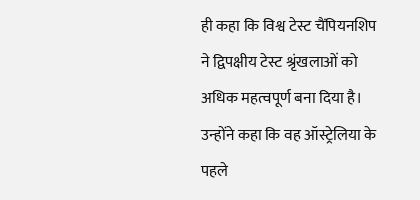ही कहा कि विश्व टेस्ट चैंपियनशिप ने द्विपक्षीय टेस्ट श्रृंखलाओं को अधिक महत्वपूर्ण बना दिया है। उन्होंने कहा कि वह ऑस्ट्रेलिया के पहले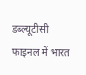डब्ल्यूटीसी फाइनल में भारत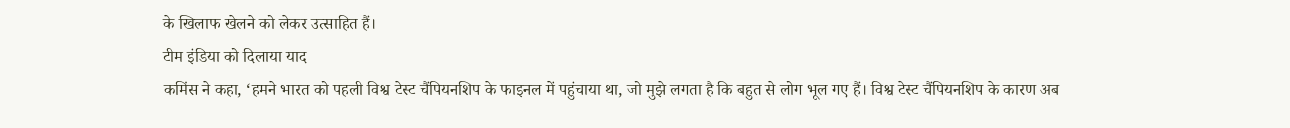के खिलाफ खेलने को लेकर उत्साहित हैं।
टीम इंडिया को दिलाया याद
कमिंस ने कहा, ‘हमने भारत को पहली विश्व टेस्ट चैंपियनशिप के फाइनल में पहुंचाया था, जो मुझे लगता है कि बहुत से लोग भूल गए हैं। विश्व टेस्ट चैंपियनशिप के कारण अब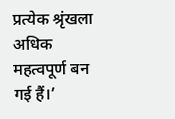प्रत्येक श्रृंखला अधिक महत्वपूर्ण बन गई हैं।’